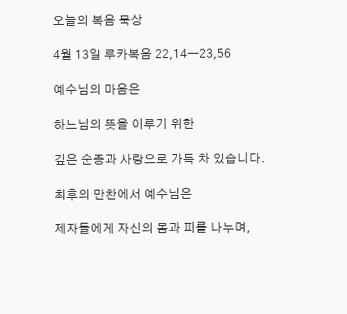오늘의 복음 묵상

4월 13일 루카복음 22,14―23,56

예수님의 마음은

하느님의 뜻을 이루기 위한

깊은 순종과 사랑으로 가득 차 있습니다.

최후의 만찬에서 예수님은

제자들에게 자신의 몸과 피를 나누며,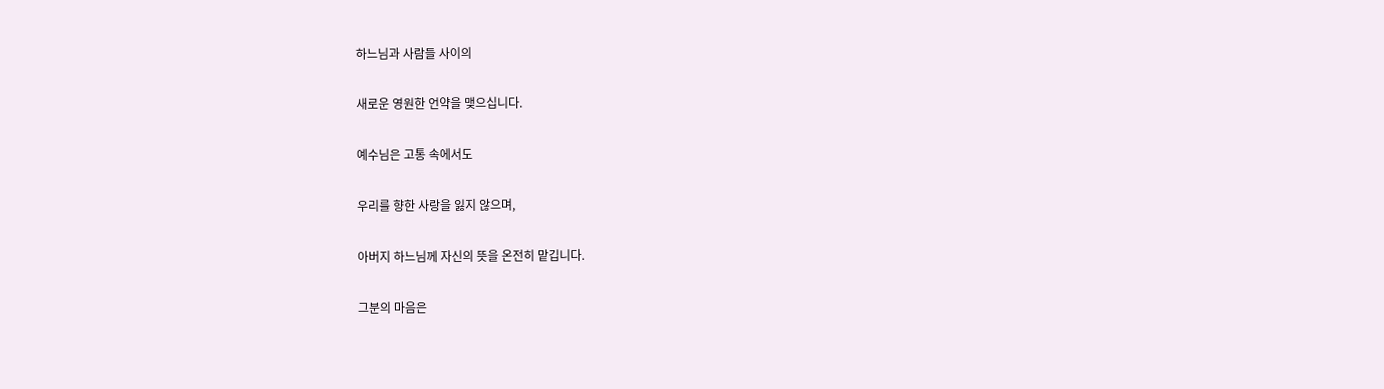하느님과 사람들 사이의

새로운 영원한 언약을 맺으십니다.

예수님은 고통 속에서도

우리를 향한 사랑을 잃지 않으며,

아버지 하느님께 자신의 뜻을 온전히 맡깁니다.

그분의 마음은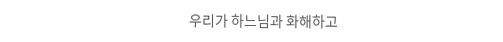우리가 하느님과 화해하고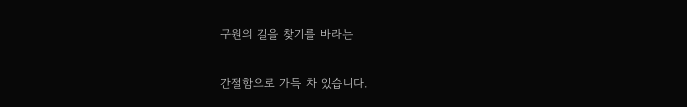구원의 길을 찾기를 바라는

간절함으로 가득 차 있습니다.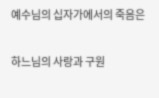예수님의 십자가에서의 죽음은

하느님의 사랑과 구원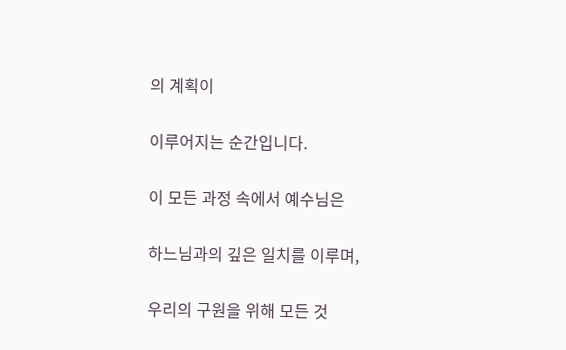의 계획이

이루어지는 순간입니다.

이 모든 과정 속에서 예수님은

하느님과의 깊은 일치를 이루며,

우리의 구원을 위해 모든 것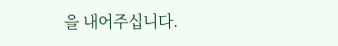을 내어주십니다.